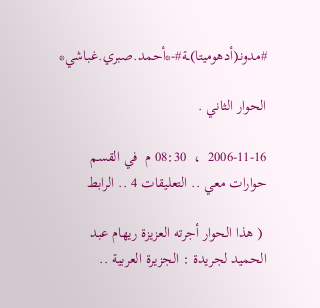#مدونـ(أدهوميتا)ــة#-*أحمد.صبري.غباشي*

الحوار الثاني .

2006-11-16  ،  08:30 م  في القسم حوارات معي .. التعليقات 4 .. الرابط

 ( هذا الحوار أجرته العزيزة ريهام عبد الحميد لجريدة : الجزيرة العربية ..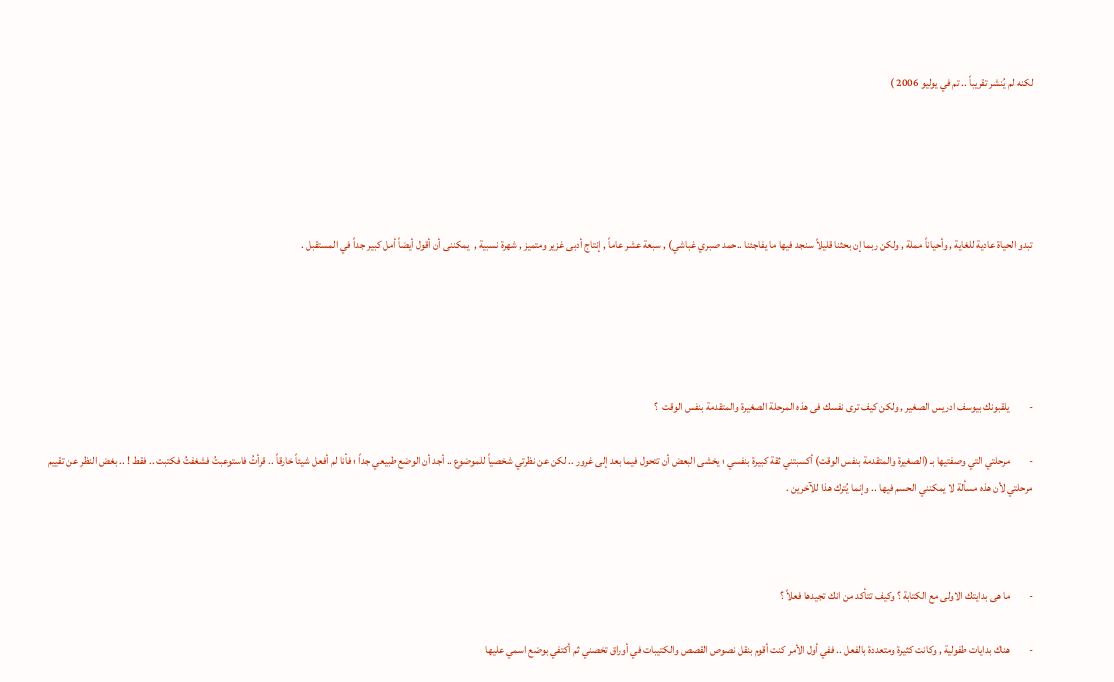لكنه لم يُنشر تقريباً .. تم في يوليو 2006 )





تبدو الحياة عادية للغاية , وأحياناً مملة , ولكن ربما إن بحثنا قليلاً سنجد فيها ما يفاجئنا ..حمد صبري غباشي) , سبعة عشر عاماً , إنتاج أدبى غزير ومتميز , شهرة نسبية ,  يمكننى أن أقول أيضاً أمل كبير جداً في المستقبل .





-         يلقبونك بيوسف ادريس الصغير , ولكن كيف ترى نفسك فى هذه المرحلة الصغيرة والمتقدمة بنفس الوقت  ؟

-         مرحلتي التي وصفتيها بـ (الصغيرة والمتقدمة بنفس الوقت) أكسبتني ثقة كبيرة بنفسي ؛ يخشى البعض أن تتحول فيما بعد إلى غرور .. لكن عن نظرتي شخصياً للموضوع .. أجد أن الوضع طبيعي جداً ؛ فأنا لم أفعل شيئاً خارقاً .. قرأتُ فاستوعبتُ فشغفتُ فكتبت .. فقط ! .. بغض النظر عن تقييم مرحلتي لأن هذه مسألة لا يمكنني الحسم فيها .. وإنما يُترك هذا للآخرين .



-         ما هى بدايتك الاولى مع الكتابة ؟ وكيف تتأكد من انك تجيدها فعلاً ؟

-         هناك بدايات طفولية , وكانت كثيرة ومتعددة بالفعل .. ففي أول الأمر كنت أقوم بنقل نصوص القصص والكتيبات في أوراق تخصني ثم أكتفي بوضع اسمي عليها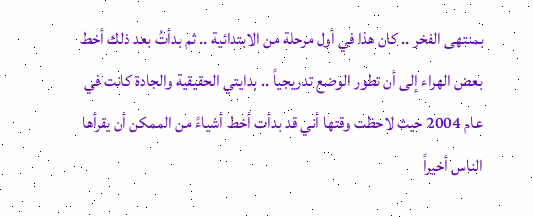بمنتهى الفخر .. كان هذا في أول مرحلة من الابتدائية .. ثم بدأتُ بعد ذلك أخط بعض الهراء إلى أن تطور الوضع تدريجياً .. بدايتي الحقيقية والجادة كانت في عام 2004 حيث لاحظت وقتها أني قد بدأت أخط أشياءً من الممكن أن يقرأها الناس أخيراً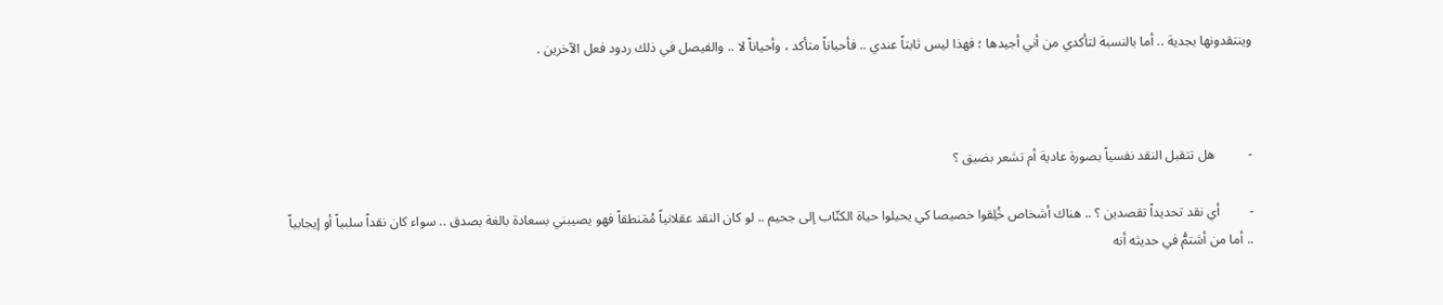وينتقدونها بجدية .. أما بالنسبة لتأكدي من أني أجيدها ؛ فهذا ليس ثابتاً عندي .. فأحياناً متأكد ، وأحياناً لا .. والفيصل في ذلك ردود فعل الآخرين .



-          هل تتقبل النقد نفسياً بصورة عادية أم تشعر بضيق ؟

-         أي نقد تحديداً تقصدين ؟ .. هناك أشخاص خُلِقوا خصيصا كي يحيلوا حياة الكتّاب إلى جحيم .. لو كان النقد عقلانياً مُمَنطقاً فهو يصيبني بسعادة بالغة بصدق .. سواء كان نقداً سلبياً أو إيجابياً .. أما من أشتمُّ في حديثه أنه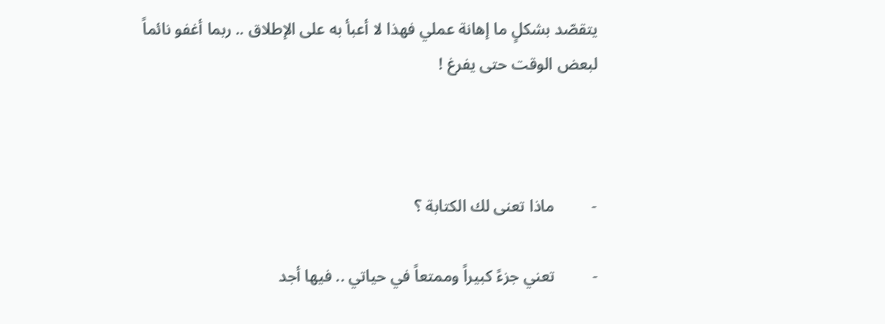يتقصّد بشكلٍ ما إهانة عملي فهذا لا أعبأ به على الإطلاق .. ربما أغفو نائماً لبعض الوقت حتى يفرغ !



-         ماذا تعنى لك الكتابة ؟

-         تعني جزءً كبيراً وممتعاً في حياتي .. فيها أجد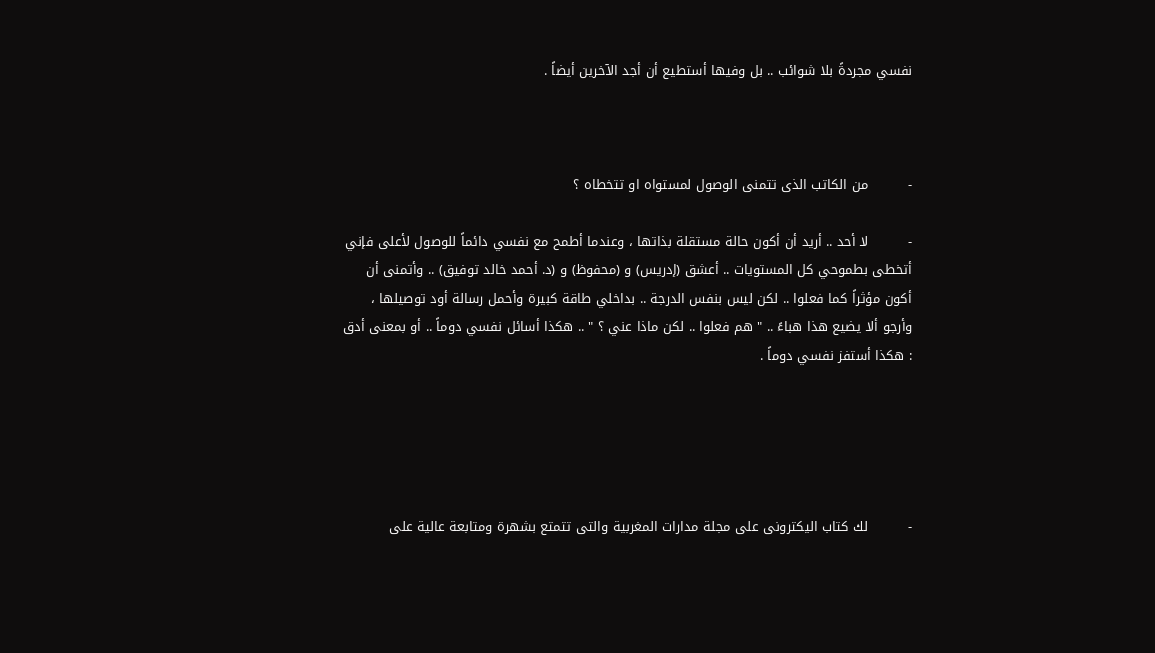نفسي مجردةً بلا شوائب .. بل وفيها أستطيع أن أجد الآخرين أيضاً .



-         من الكاتب الذى تتمنى الوصول لمستواه او تتخطاه ؟

-         لا أحد .. أريد أن أكون حالة مستقلة بذاتها ، وعندما أطمح مع نفسي دائماً للوصول لأعلى فإني أتخطى بطموحي كل المستويات .. أعشق (إدريس) و (محفوظ) و (د. أحمد خالد توفيق) .. وأتمنى أن أكون مؤثراً كما فعلوا .. لكن ليس بنفس الدرجة .. بداخلي طاقة كبيرة وأحمل رسالة أود توصيلها ، وأرجو ألا يضيع هذا هباءً .. " هم فعلوا .. لكن ماذا عني ؟ " .. هكذا أسائل نفسي دوماً .. أو بمعنى أدق : هكذا أستفز نفسي دوماً .





-         لك كتاب اليكترونى على مجلة مدارات المغربية والتى تتمتع بشهرة ومتابعة عالية على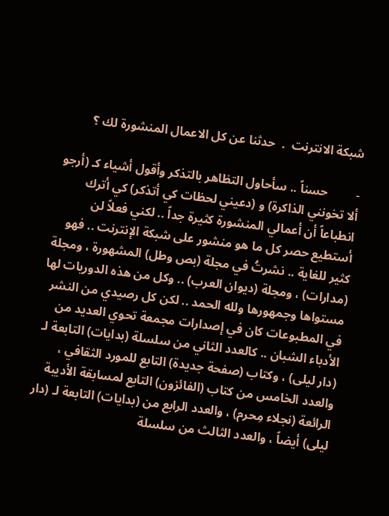شبكة الانترنت  .  حدثنا عن كل الاعمال المنشورة لك ؟

-         حسناً .. سأحاول التظاهر بالتذكر وأقول أشياء كـ (أرجو ألا تخونني الذاكرة) و (دعيني لحظات كي أتذكر) كي أترك انطباعاً أن أعمالي المنشورة كثيرة جداً .. لكني فعلاً لن أستطيع حصر كل ما هو منشور على شبكة الإنترنت .. فهو كثير للغاية .. نشرتُ في مجلة (بص وطل) المشهورة ، ومجلة (مدارات) ، ومجلة (ديوان العرب) .. وكل من هذه الدوريات لها مستواها وجمهورها ولله الحمد .. لكن كل رصيدي من النشر في المطبوعات كان في إصدارات مجمعة تحوي العديد من الأدباء الشبان .. كالعدد الثاني من سلسلة (بدايات) التابعة لـ (دار ليلى) ، وكتاب (صفحة جديدة) التابع للمورد الثقافي ، والعدد الخامس من كتاب (الفائزون) التابع لمسابقة الأديبة الرائعة (نجلاء مِحرم) ، والعدد الرابع من (بدايات) التابعة لـ (دار ليلى) أيضاً ، والعدد الثالث من سلسلة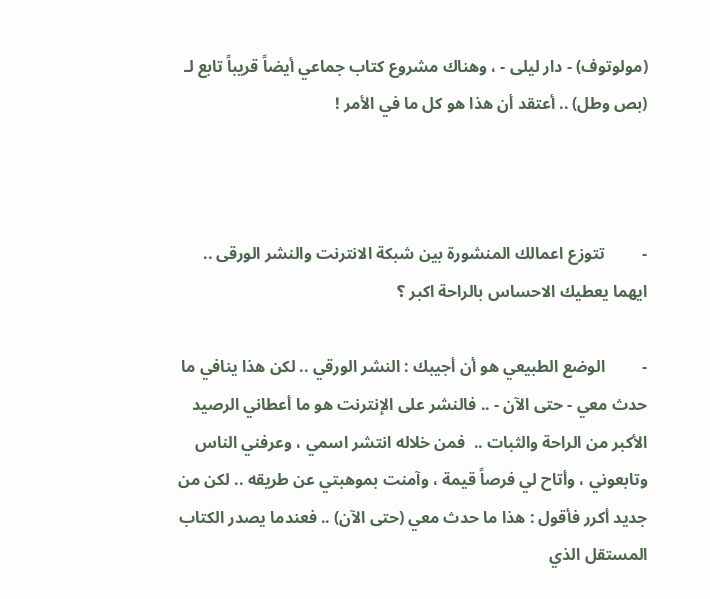(مولوتوف) - دار ليلى - ، وهناك مشروع كتاب جماعي أيضاً قريباً تابع لـ (بص وطل) .. أعتقد أن هذا هو كل ما في الأمر !



-         تتوزع اعمالك المنشورة بين شبكة الانترنت والنشر الورقى .. ايهما يعطيك الاحساس بالراحة اكبر ؟

-         الوضع الطبيعي هو أن أجيبك : النشر الورقي .. لكن هذا ينافي ما حدث معي - حتى الآن - .. فالنشر على الإنترنت هو ما أعطاني الرصيد الأكبر من الراحة والثبات ..  فمن خلاله انتشر اسمي ، وعرفني الناس وتابعوني ، وأتاح لي فرصاً قيمة ، وآمنت بموهبتي عن طريقه .. لكن من جديد أكرر فأقول : هذا ما حدث معي (حتى الآن) .. فعندما يصدر الكتاب المستقل الذي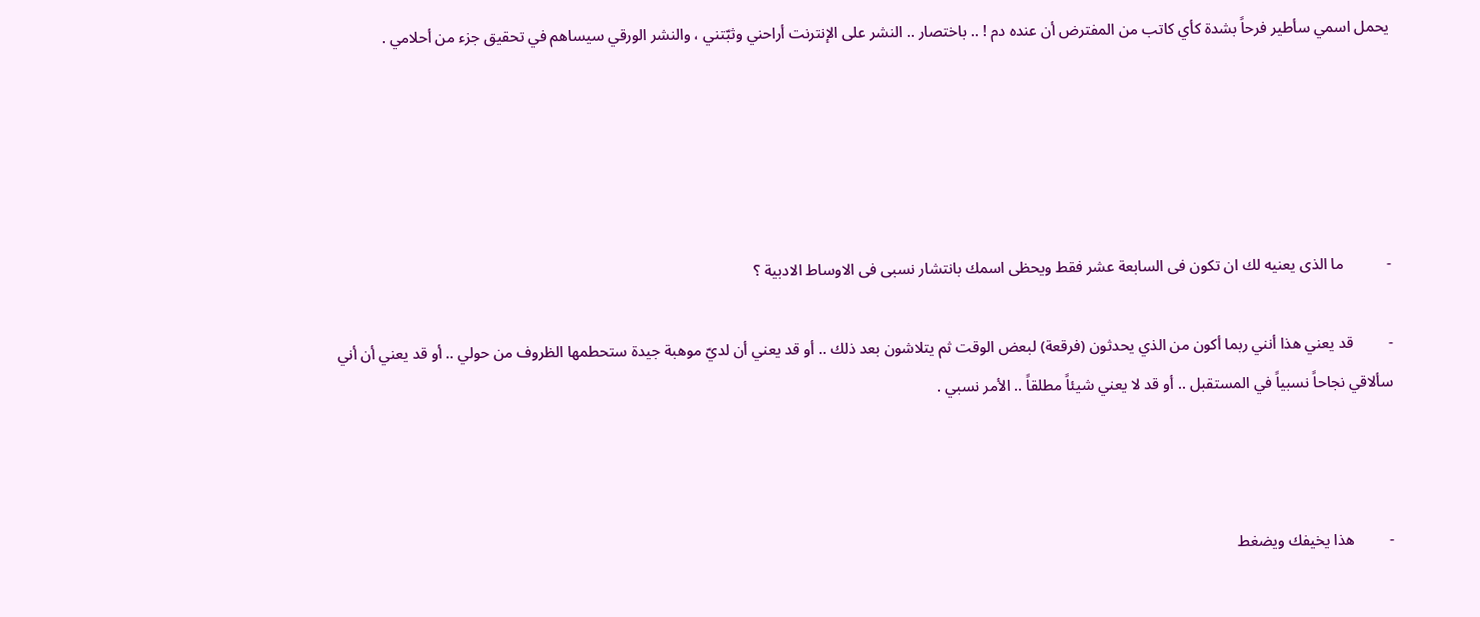يحمل اسمي سأطير فرحاً بشدة كأي كاتب من المفترض أن عنده دم ! .. باختصار .. النشر على الإنترنت أراحني وثبّتني ، والنشر الورقي سيساهم في تحقيق جزء من أحلامي .





-           ما الذى يعنيه لك ان تكون فى السابعة عشر فقط ويحظى اسمك بانتشار نسبى فى الاوساط الادبية ؟

-         قد يعني هذا أنني ربما أكون من الذي يحدثون (فرقعة) لبعض الوقت ثم يتلاشون بعد ذلك .. أو قد يعني أن لديّ موهبة جيدة ستحطمها الظروف من حولي .. أو قد يعني أن أني سألاقي نجاحاً نسبياً في المستقبل .. أو قد لا يعني شيئاً مطلقاً .. الأمر نسبي .



-         هذا يخيفك ويضغط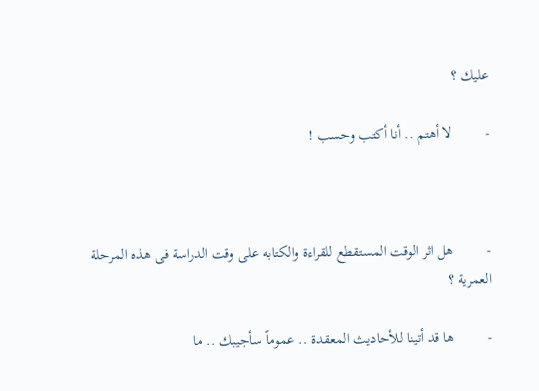عليك ؟

-         لا أهتم .. أنا أكتب وحسب !



-         هل اثر الوقت المستقطع للقراءة والكتابه على وقت الدراسة فى هذه المرحلة العمرية ؟

-         ها قد أتينا للأحاديث المعقدة .. عموماً سأجيبك .. ما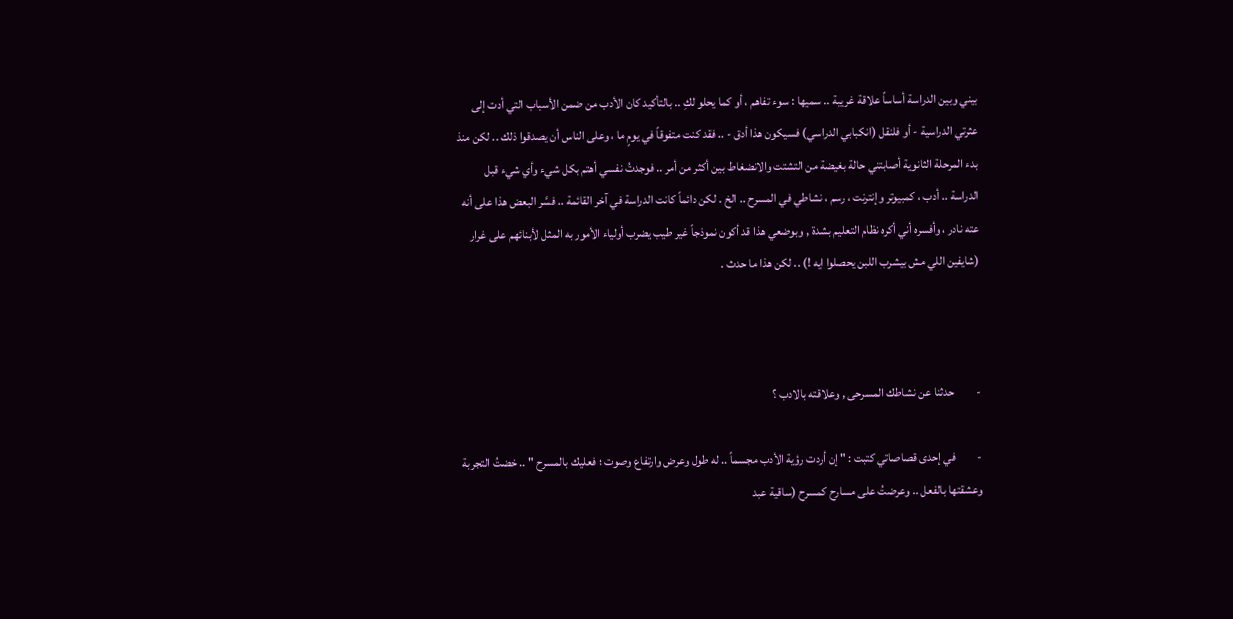بيني وبين الدراسة أساساً علاقة غريبة .. سميها : سوء تفاهم ، أو كما يحلو لكِ .. بالتأكيد كان الأدب من ضمن الأسباب التي أدت إلى عثرتي الدراسية - أو فلنقل (انكبابي الدراسي) فسيكون هذا أدق - .. فقد كنت متفوقاً في يومٍ ما ، وعلى الناس أن يصدقوا ذلك .. لكن منذ بدء المرحلة الثانوية أصابتني حالة بغيضة من التشتت والانضغاط بين أكثر من أمر .. فوجدتُ نفسي أهتم بكل شيء وأي شيء قبل الدراسة .. أدب ، كمبيوتر وإنترنت ، رسم ، نشاطي في المسرح .. الخ . لكن دائماً كانت الدراسة في آخر القائمة .. فسَّر البعض هذا على أنه عته نادر ، وأفسره أني أكره نظام التعليم بشدة , وبوضعي هذا قد أكون نموذجاً غير طيب يضرب أولياء الأمور به المثل لأبنائهم على غرار (شايفين اللي مش بيشرب اللبن يحصلوا ايه !) .. لكن هذا ما حدث .



-         حدثنا عن نشاطك المسرحى , وعلاقته بالادب ؟

-         في إحدى قصاصاتي كتبت : " إن أردت رؤية الأدب مجسماً .. له طول وعرض وارتفاع وصوت ؛ فعليك بالمسرح " .. خضتُ التجربة وعشقتها بالفعل .. وعرضتُ على مسارح كمسرح (ساقية عبد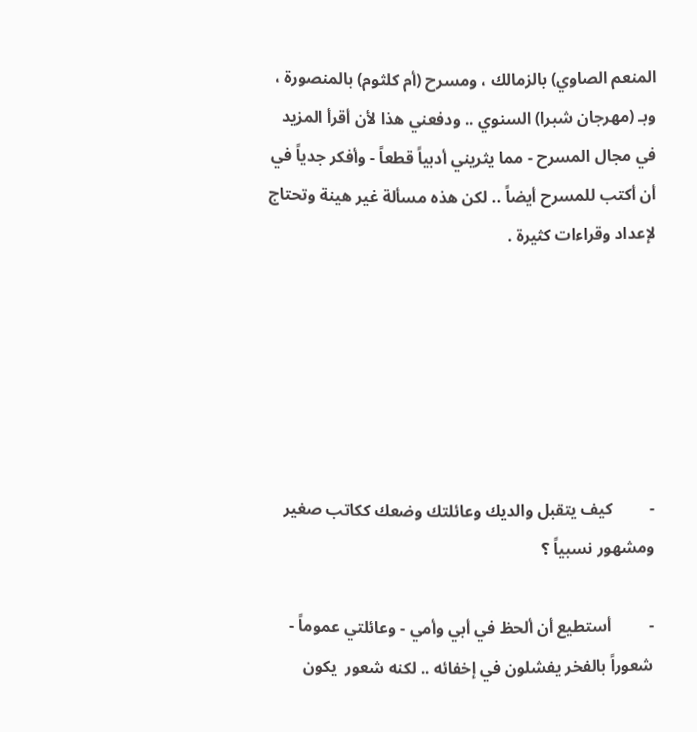المنعم الصاوي) بالزمالك ، ومسرح (أم كلثوم) بالمنصورة ، وبـ (مهرجان شبرا) السنوي .. ودفعني هذا لأن أقرأ المزيد في مجال المسرح - مما يثريني أدبياً قطعاً - وأفكر جدياً في أن أكتب للمسرح أيضاً .. لكن هذه مسألة غير هينة وتحتاج لإعداد وقراءات كثيرة .






-         كيف يتقبل والديك وعائلتك وضعك ككاتب صغير ومشهور نسبياً ؟

-         أستطيع أن ألحظ في أبي وأمي - وعائلتي عموماً - شعوراً بالفخر يفشلون في إخفائه .. لكنه شعور  يكون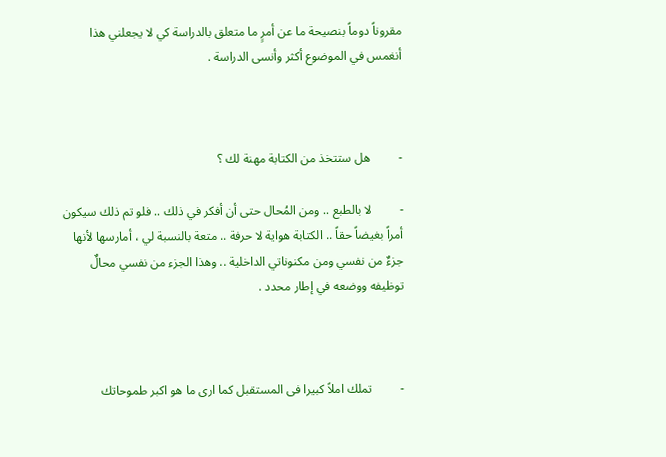مقروناً دوماً بنصيحة ما عن أمرٍ ما متعلق بالدراسة كي لا يجعلني هذا أنغمس في الموضوع أكثر وأنسى الدراسة .



-         هل ستتخذ من الكتابة مهنة لك ؟

-         لا بالطبع .. ومن المُحال حتى أن أفكر في ذلك .. فلو تم ذلك سيكون أمراً بغيضاً حقاً .. الكتابة هواية لا حرفة .. متعة بالنسبة لي ، أمارسها لأنها جزءٌ من نفسي ومن مكنوناتي الداخلية .. وهذا الجزء من نفسي محالٌ توظيفه ووضعه في إطار محدد .



-         تملك املاً كبيرا فى المستقبل كما ارى ما هو اكبر طموحاتك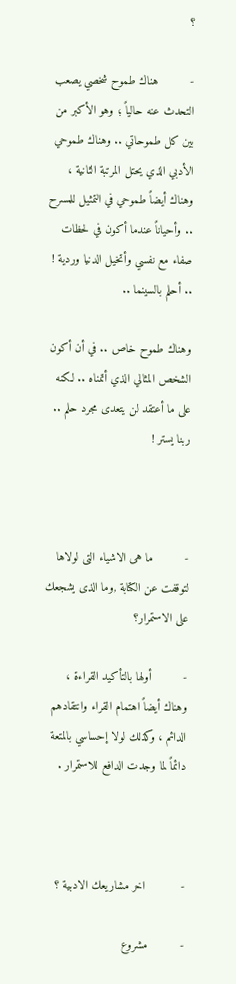؟

-         هناك طموح شخصي يصعب التحدث عنه حالياً ؛ وهو الأكبر من بين كل طموحاتي .. وهناك طموحي الأدبي الذي يحتل المرتبة الثانية ، وهناك أيضاً طموحي في التمثيل للمسرح .. وأحياناً عندما أكون في لحظات صفاء مع نفسي وأتخيل الدنيا وردية ! .. أحلم بالسينما ..

وهناك طموح خاص .. في أن أكون الشخص المثالي الذي أتمناه .. لكنه على ما أعتقد لن يتعدى مجرد حلم .. ربنا يستر !



-         ما هى الاشياء التى لولاها لتوقفت عن الكتابة ,وما الذى يشجعك على الاستمرار؟

-         أولها بالتأكيد القراءة ، وهناك أيضاً اهتمام القراء وانتقادهم الدائم ، وكذلك لولا إحساسي بالمتعة دائماً لما وجدت الدافع للاستمرار .



-          اخر مشاريعك الادبية ؟

-         مشروع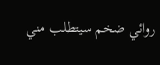روائي ضخم سيتطلب مني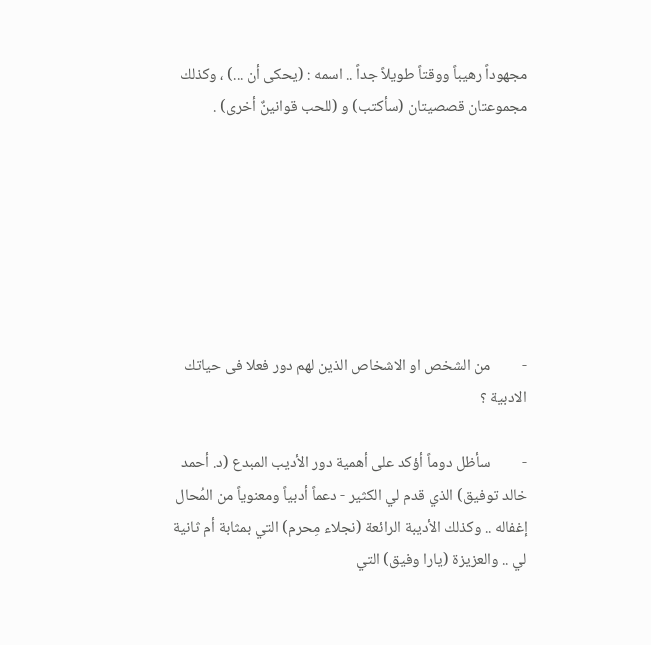مجهوداً رهيباً ووقتاً طويلاً جداً .. اسمه : (يحكى أن ...) ، وكذلك مجموعتان قصصيتان (سأكتب) و (للحب قوانينٌ أخرى) .







-         من الشخص او الاشخاص الذين لهم دور فعلا فى حياتك الادبية ؟

-         سأظل دوماً أؤكد على أهمية دور الأديب المبدع (د. أحمد خالد توفيق) الذي قدم لي الكثير - دعماً أدبياً ومعنوياً من المُحال إغفاله .. وكذلك الأديبة الرائعة (نجلاء مِحرم) التي بمثابة أم ثانية لي .. والعزيزة (يارا وفيق) التي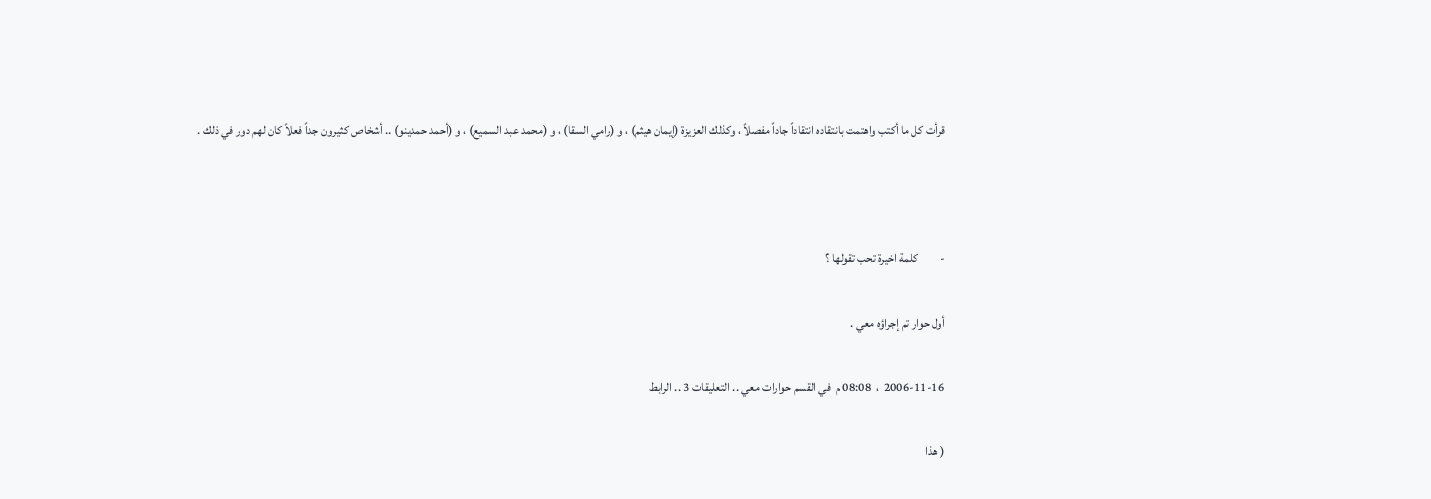قرأت كل ما أكتب واهتمت بانتقاده انتقاداً جاداً مفصلاً ، وكذلك العزيزة (إيمان هيثم) ، و (رامي السقا) ، و (محمد عبد السميع) ، و (أحمد حمدينو) .. أشخاص كثيرون جداً فعلاً كان لهم دور في ذلك .



-         كلمة اخيرة تحب تقولها ؟

أول حوار تم إجراؤه معي .

2006-11-16  ،  08:08 م  في القسم حوارات معي .. التعليقات 3 .. الرابط

( هذا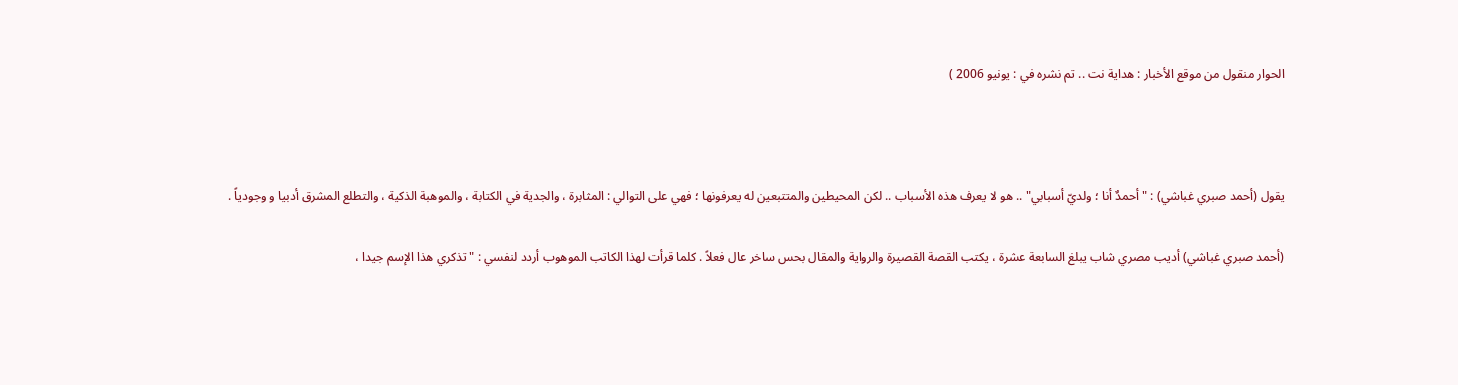الحوار منقول من موقع الأخبار : هداية نت .. تم نشره في : يونيو 2006 )



يقول (أحمد صبري غباشي) : " أحمدٌ أنا ؛ ولديّ أسبابي" .. هو لا يعرف هذه الأسباب .. لكن المحيطين والمتتبعين له يعرفونها ؛ فهي على التوالي : المثابرة ، والجدية في الكتابة ، والموهبة الذكية ، والتطلع المشرق أدبيا و وجودياً .

(أحمد صبري غباشي) أديب مصري شاب يبلغ السابعة عشرة ، يكتب القصة القصيرة والرواية والمقال بحس ساخر عال فعلاً . كلما قرأت لهذا الكاتب الموهوب أردد لنفسي : " تذكري هذا الإسم جيدا ،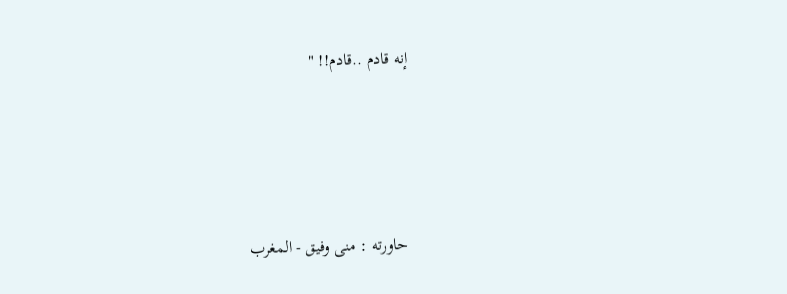إنه قادم ..قادم!! "





حاورته : منى وفيق - المغرب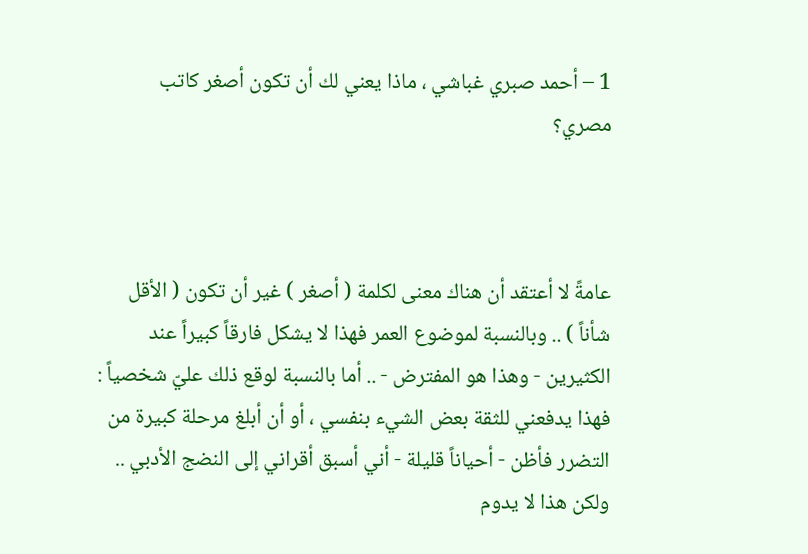1 – أحمد صبري غباشي ، ماذا يعني لك أن تكون أصغر كاتب مصري؟



عامةً لا أعتقد أن هناك معنى لكلمة ( أصغر ) غير أن تكون ( الأقل شأناً ) .. وبالنسبة لموضوع العمر فهذا لا يشكل فارقاً كبيراً عند الكثيرين - وهذا هو المفترض - .. أما بالنسبة لوقع ذلك عليّ شخصياً : فهذا يدفعني للثقة بعض الشيء بنفسي ، أو أن أبلغ مرحلة كبيرة من التضرر فأظن - أحياناً قليلة - أني أسبق أقراني إلى النضج الأدبي .. ولكن هذا لا يدوم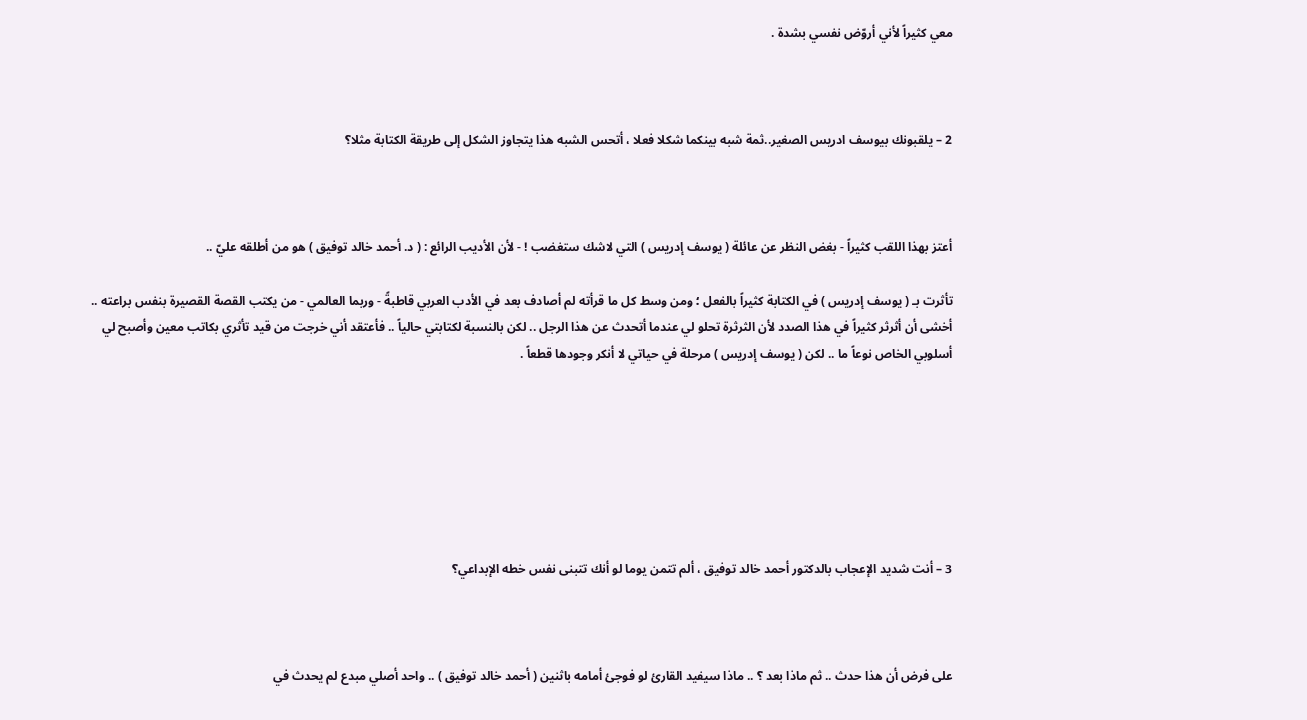معي كثيراً لأني أروّض نفسي بشدة .



2 – يلقبونك بيوسف ادريس الصغير..ثمة شبه بينكما شكلا فعلا ، أتحس الشبه هذا يتجاوز الشكل إلى طريقة الكتابة مثلا؟



أعتز بهذا اللقب كثيراً - بغض النظر عن عائلة ( يوسف إدريس ) التي لاشك ستغضب ! - لأن الأديب الرائع : ( د. أحمد خالد توفيق ) هو من أطلقه عليّ ..

تأثرت بـ ( يوسف إدريس ) في الكتابة كثيراً بالفعل ؛ ومن وسط كل ما قرأته لم أصادف بعد في الأدب العربي قاطبةً - وربما العالمي - من يكتب القصة القصيرة بنفس براعته .. أخشى أن أثرثر كثيراً في هذا الصدد لأن الثرثرة تحلو لي عندما أتحدث عن هذا الرجل .. لكن بالنسبة لكتابتي حالياً .. فأعتقد أني خرجت من قيد تأثري بكاتب معين وأصبح لي أسلوبي الخاص نوعاً ما .. لكن ( يوسف إدريس ) مرحلة في حياتي لا أنكر وجودها قطعاً .







3 – أنت شديد الإعجاب بالدكتور أحمد خالد توفيق ، ألم تتمن يوما لو أنك تتبنى نفس خطه الإبداعي؟



على فرض أن هذا حدث .. ثم ماذا بعد ؟ .. ماذا سيفيد القارئ لو فوجئ أمامه باثنين ( أحمد خالد توفيق ) .. واحد أصلي مبدع لم يحدث في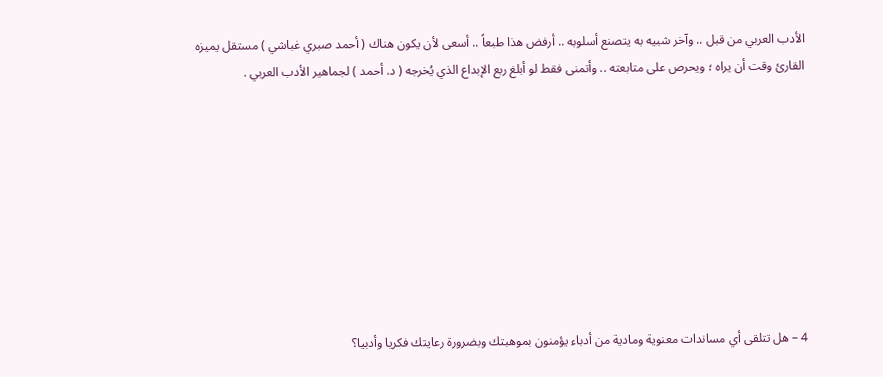الأدب العربي من قبل .. وآخر شبيه به يتصنع أسلوبه .. أرفض هذا طبعاً .. أسعى لأن يكون هناك ( أحمد صبري غباشي ) مستقل يميزه القارئ وقت أن يراه ؛ ويحرص على متابعته .. وأتمنى فقط لو أبلغ ربع الإبداع الذي يُخرجه ( د. أحمد ) لجماهير الأدب العربي .









4 – هل تتلقى أي مساندات معنوية ومادية من أدباء يؤمنون بموهبتك وبضرورة رعايتك فكريا وأدبيا؟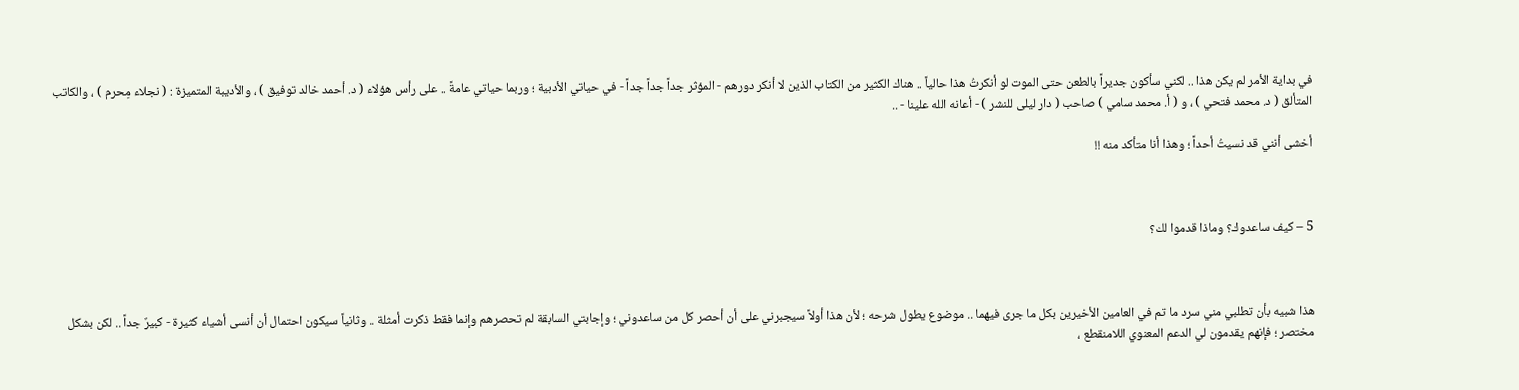في بداية الأمر لم يكن هذا .. لكني سأكون جديراً بالطعن حتى الموت لو أنكرتُ هذا حالياً .. هناك الكثير من الكتاب الذين لا أنكر دورهم - المؤثر جداً جداً جداً - في حياتي الأدبية ؛ وربما حياتي عامةً .. على رأس هؤلاء ( د. أحمد خالد توفيق ) ، والأديبة المتميزة : ( نجلاء مِحرم ) ، والكاتب المتألق ( د. محمد فتحي ) ، و ( أ. محمد سامي ) صاحب ( دار ليلى للنشر ) - أعانه الله علينا - ..

أخشى أنني قد نسيتُ أحداً ؛ وهذا أنا متأكد منه !!



5 – كيف ساعدوك؟ وماذا قدموا لك؟



هذا شبيه بأن تطلبي مني سرد ما تم في العامين الأخيرين بكل ما جرى فيهما .. موضوع يطول شرحه ؛ لأن هذا أولاً سيجبرني على أن أحصر كل من ساعدوني ؛ وإجابتي السابقة لم تحصرهم وإنما فقط ذكرت أمثلة .. وثانياً سيكون احتمال أن أنسى أشياء كثيرة - كبيرٌ جداً .. لكن بشكل مختصر ؛ فإنهم يقدمون لي الدعم المعنوي اللامنقطع ،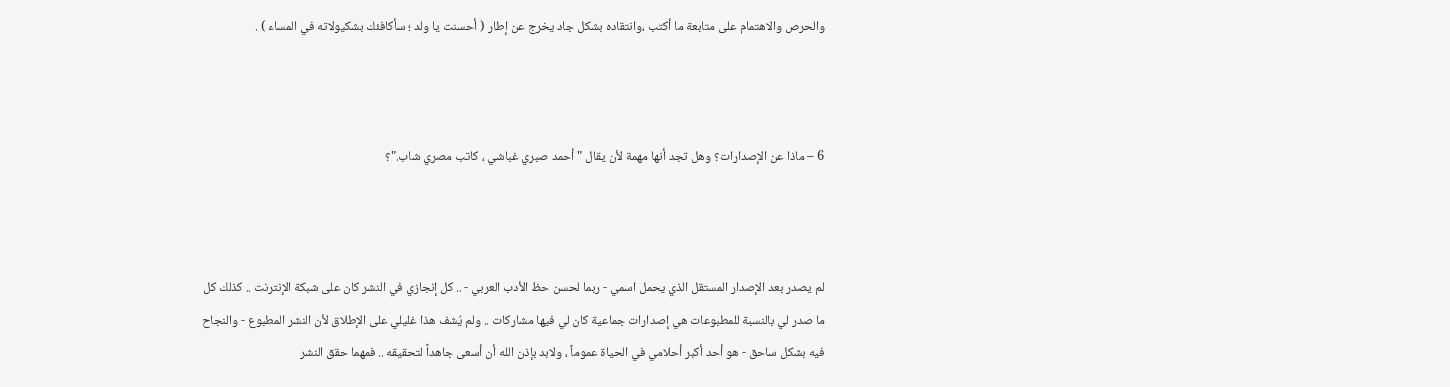والحرص والاهتمام على متابعة ما أكتب ،وانتقاده بشكل جاد يخرج عن إطار ( أحسنت يا ولد ؛ سأكافئك بشكيولاته في المساء ) .



6 – ماذا عن الإصدارات؟ وهل تجد أنها مهمة لأن يقال " أحمد صبري غباشي ، كاتب مصري شاب."؟



لم يصدر بعد الإصدار المستقل الذي يحمل اسمي - ربما لحسن حظ الأدب العربي - .. كل إنجازي في النشر كان على شبكة الإنترنت .. كذلك كل ما صدر لي بالنسبة للمطبوعات هي إصدارات جماعية كان لي فيها مشاركات .. ولم يُشف هذا غليلي على الإطلاق لأن النشر المطبوع - والنجاح فيه بشكل ساحق - هو أحد أكبر أحلامي في الحياة عموماً ، ولابد بإذن الله أن أسعى جاهداً لتحقيقه .. فمهما حقق النشر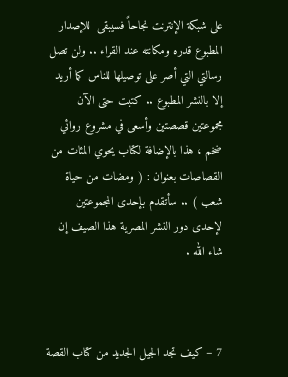على شبكة الإنترنت نجاحاً فسيبقى  للإصدار المطبوع قدره ومكانته عند القراء .. ولن تصل رسالتي التي أصر على توصيلها للناس كما أريد إلا بالنشر المطبوع .. كتبت حتى الآن مجموعتين قصصتين وأسعى في مشروع روائي ضخم ، هذا بالإضافة لكتاب يحوي المئات من القصاصات بعنوان : ( ومضات من حياة شعب ) .. سأتقدم بإحدى المجموعتين لإحدى دور النشر المصرية هذا الصيف إن شاء الله .



7 – كيف تجد الجيل الجديد من كتاب القصة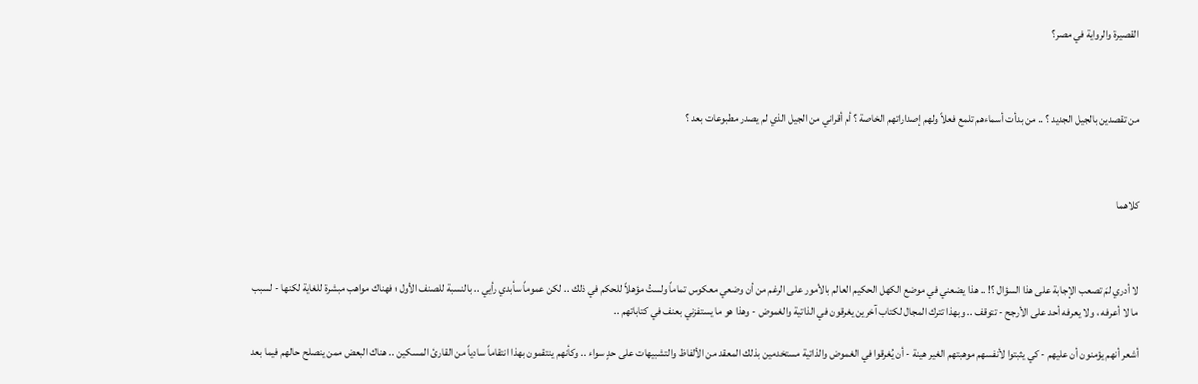القصيرة والرواية في مصر؟



من تقصدين بالجيل الجديد ؟ .. من بدأت أسماءهم تلمع فعلاً ولهم إصداراتهم الخاصة ؟ أم أقراني من الجيل الذي لم يصدر مطبوعات بعد ؟



كلاهما



لا أدري لمَ تصعب الإجابة على هذا السؤال ؟! .. هذا يضعني في موضع الكهل الحكيم العالم بالأمور على الرغم من أن وضعي معكوس تماماً ولستُ مؤهلاً للحكم في ذلك .. لكن عموماً سأبدي رأيي .. بالنسبة للصنف الأول ؛ فهناك مواهب مبشرة للغاية لكنها - لسبب ما لا أعرفه ، ولا يعرفه أحد على الأرجح - تتوقف .. وبهذا تترك المجال لكتاب آخرين يغرقون في الذاتية والغموض - وهذا هو ما يستفزني بعنف في كتاباتهم ..

أشعر أنهم يؤمنون أن عليهم - كي يثبتوا لأنفسهم موهبتهم الغير هينة - أن يُغرقوا في الغموض والذاتية مستخدمين بذلك المعقد من الألفاظ والتشبيهات على حدٍ سواء .. وكأنهم ينتقمون بهذا انتقاماً سادياً من القارئ المسكين .. هناك البعض ممن ينصلح حالهم فيما بعد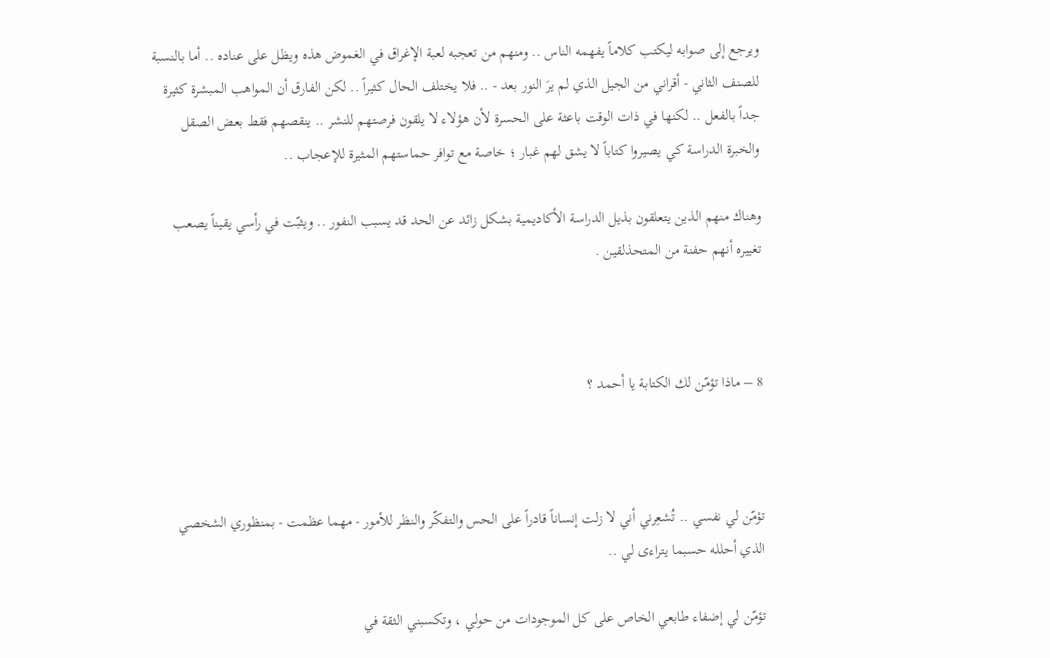ويرجع إلى صوابه ليكتب كلاماً يفهمه الناس .. ومنهم من تعجبه لعبة الإغراق في الغموض هذه ويظل على عناده .. أما بالنسبة للصنف الثاني - أقراني من الجيل الذي لم يرَ النور بعد - .. فلا يختلف الحال كثيراً .. لكن الفارق أن المواهب المبشرة كثيرة جداً بالفعل .. لكنها في ذات الوقت باعثة على الحسرة لأن هؤلاء لا يلقون فرصتهم للنشر .. ينقصهم فقط بعض الصقل والخبرة الدراسة كي يصيروا كتاباً لا يشق لهم غبار ؛ خاصة مع توافر حماستهم المثيرة للإعجاب ..

وهناك منهم الذين يتعلقون بذيل الدراسة الأكاديمية بشكل زائد عن الحد قد يسبب النفور .. ويثبّت في رأسي يقيناً يصعب تغييره أنهم حفنة من المتحذلقين .



8 – ماذا تؤمّن لك الكتابة يا أحمد ؟



تؤمّن لي نفسي .. تُشعِرني أني لا زلت إنساناً قادراً على الحس والتفكّر والنظر للأمور - مهما عظمت - بمنظوري الشخصي الذي أحلله حسبما يتراءى لي ..

تؤمّن لي إضفاء طابعي الخاص على كل الموجودات من حولي ، وتكسبني الثقة في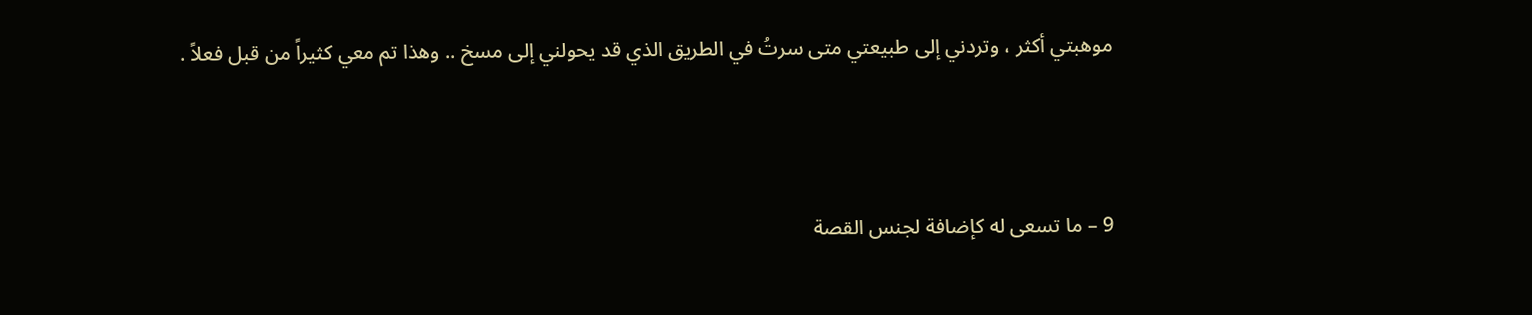موهبتي أكثر ، وتردني إلى طبيعتي متى سرتُ في الطريق الذي قد يحولني إلى مسخ .. وهذا تم معي كثيراً من قبل فعلاً .



9 – ما تسعى له كإضافة لجنس القصة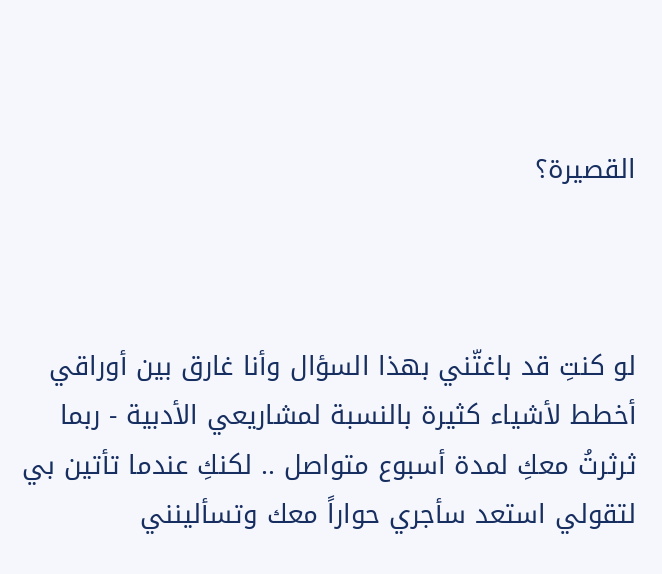القصيرة؟



لو كنتِ قد باغتّني بهذا السؤال وأنا غارق بين أوراقي أخطط لأشياء كثيرة بالنسبة لمشاريعي الأدبية - ربما ثرثرتُ معكِ لمدة أسبوع متواصل .. لكنكِ عندما تأتين بي لتقولي استعد سأجري حواراً معك وتسألينني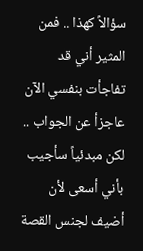سؤالاً كهذا .. فمن المثير أني قد تفاجأت بنفسي الآن عاجزأ عن الجواب .. لكن مبدئياً سأجيب بأني أسعى لأن أضيف لجنس القصة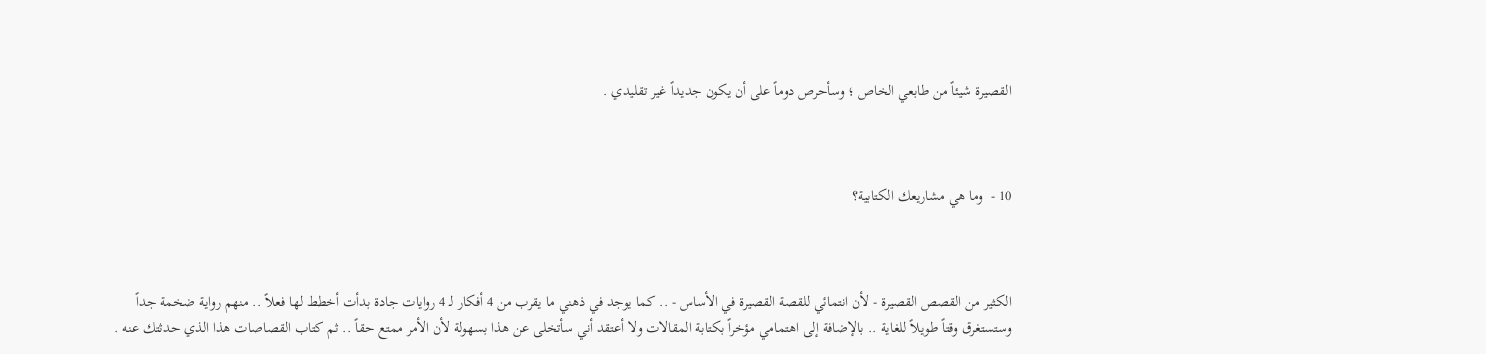القصيرة شيئاً من طابعي الخاص ؛ وسأحرص دوماً على أن يكون جديداً غير تقليدي .



10 -  وما هي مشاريعك الكتابية؟



الكثير من القصص القصيرة - لأن انتمائي للقصة القصيرة في الأساس - .. كما يوجد في ذهني ما يقرب من 4 أفكار لـ 4 روايات جادة بدأت أخطط لها فعلاً .. منهم رواية ضخمة جداً وستستغرق وقتاً طويلاً للغاية .. بالإضافة إلى اهتمامي مؤخراً بكتابة المقالات ولا أعتقد أني سأتخلى عن هذا بسهولة لأن الأمر ممتع حقاً .. ثم كتاب القصاصات هذا الذي حدثتك عنه .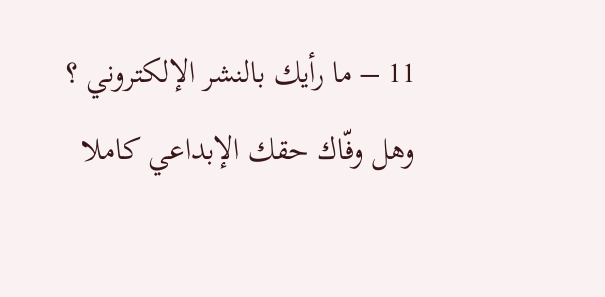11 – ما رأيك بالنشر الإلكتروني ؟ وهل وفّاك حقك الإبداعي كاملا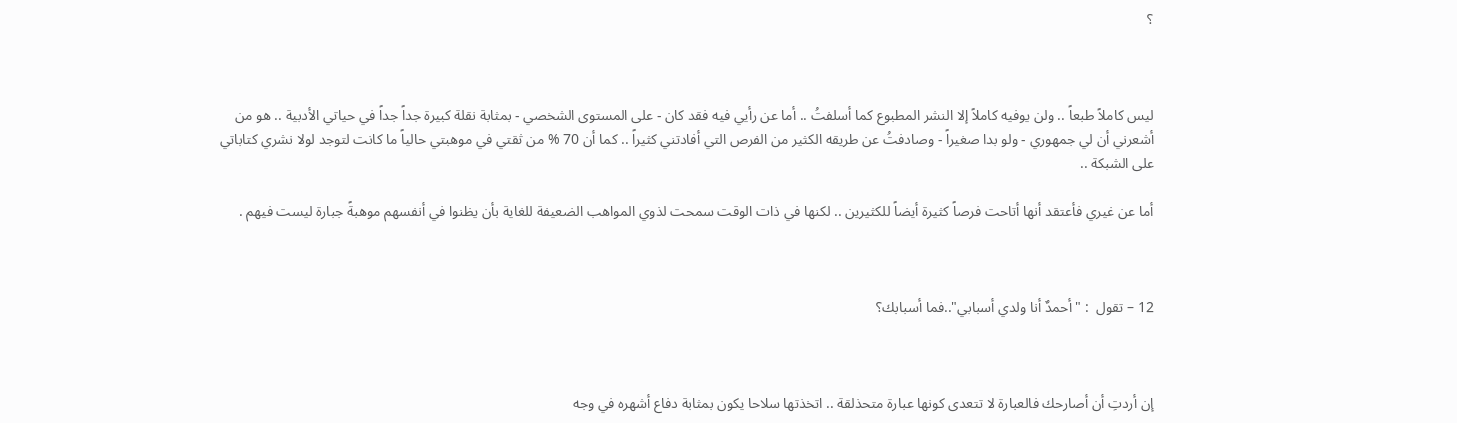؟



ليس كاملاً طبعاً .. ولن يوفيه كاملاً إلا النشر المطبوع كما أسلفتُ .. أما عن رأيي فيه فقد كان - على المستوى الشخصي - بمثابة نقلة كبيرة جداً جداً في حياتي الأدبية .. هو من أشعرني أن لي جمهوري - ولو بدا صغيراً - وصادفتُ عن طريقه الكثير من الفرص التي أفادتني كثيراً .. كما أن 70 % من ثقتي في موهبتي حالياً ما كانت لتوجد لولا نشري كتاباتي على الشبكة ..

أما عن غيري فأعتقد أنها أتاحت فرصاً كثيرة أيضاً للكثيرين .. لكنها في ذات الوقت سمحت لذوي المواهب الضعيفة للغاية بأن يظنوا في أنفسهم موهبةً جبارة ليست فيهم .



12 – تقول  : " أحمدٌ أنا ولدي أسبابي"..فما أسبابك؟



إن أردتِ أن أصارحك فالعبارة لا تتعدى كونها عبارة متحذلقة .. اتخذتها سلاحا يكون بمثابة دفاع أشهره في وجه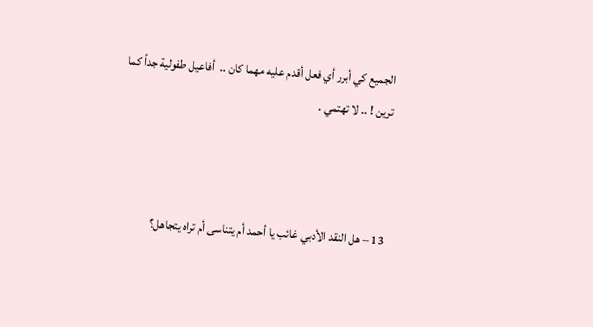الجميع كي أبرر أي فعل أقدم عليه مهما كان ..  أفاعيل طفولية جداً كما ترين ! .. لا تهتمي .



13 – هل النقد الأدبي غائب يا أحمد أم يتناسى أم تراه يتجاهل؟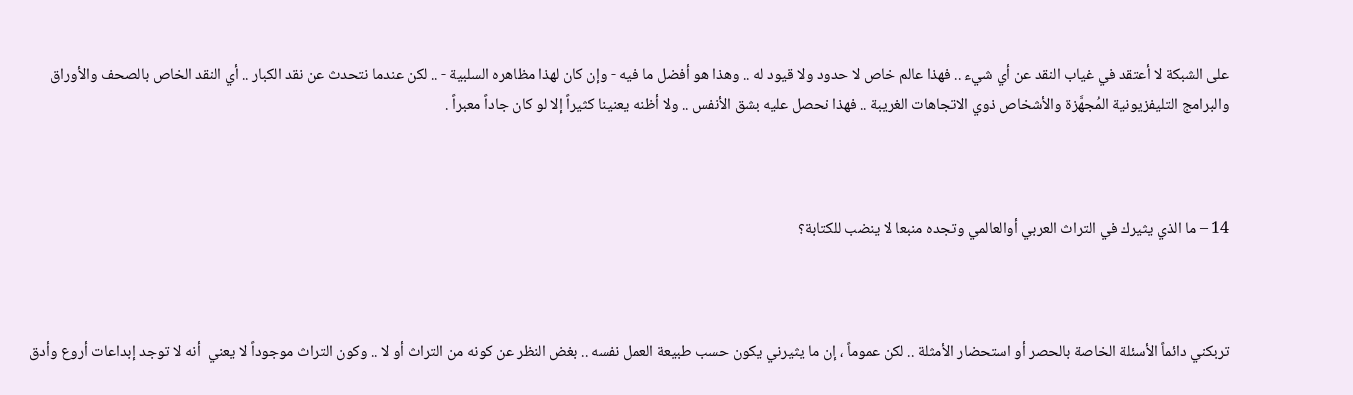على الشبكة لا أعتقد في غياب النقد عن أي شيء .. فهذا عالم خاص لا حدود ولا قيود له .. وهذا هو أفضل ما فيه - وإن كان لهذا مظاهره السلبية - .. لكن عندما نتحدث عن نقد الكبار .. أي النقد الخاص بالصحف والأوراق والبرامج التليفزيونية المُجهَّزة والأشخاص ذوي الاتجاهات الغريبة .. فهذا نحصل عليه بشق الأنفس .. ولا أظنه يعنينا كثيراً إلا لو كان جاداً معبراً .



14 – ما الذي يثيرك في التراث العربي أوالعالمي وتجده منبعا لا ينضب للكتابة؟



تربكني دائماً الأسئلة الخاصة بالحصر أو استحضار الأمثلة .. لكن عموماً ، إن ما يثيرني يكون حسب طبيعة العمل نفسه .. بغض النظر عن كونه من التراث أو لا .. وكون التراث موجوداً لا يعني  أنه لا توجد إبداعات أروع وأدق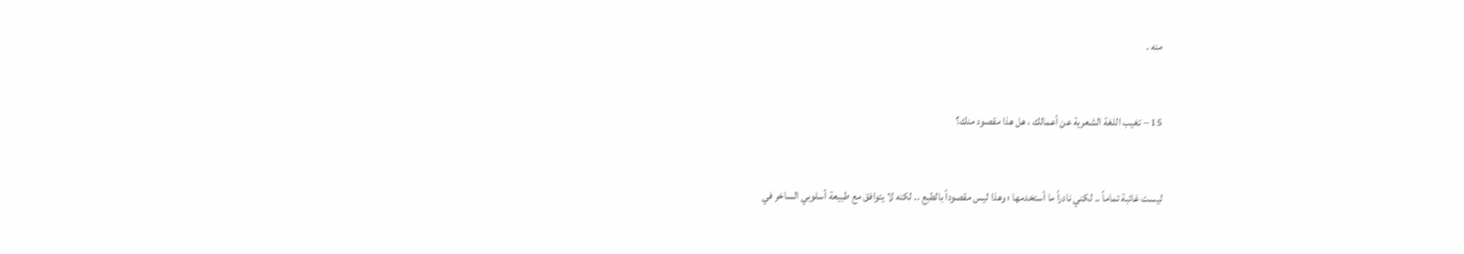منه .



15 – تغيب اللغة الشعرية عن أعمالك ، هل هذا مقصود منك؟



ليست غائبة تماماً .. لكني نادراً ما أستخدمها ؛ وهذا ليس مقصوداً بالطبع .. لكنه لا يتوافق مع طبيعة أسلوبي الساخر في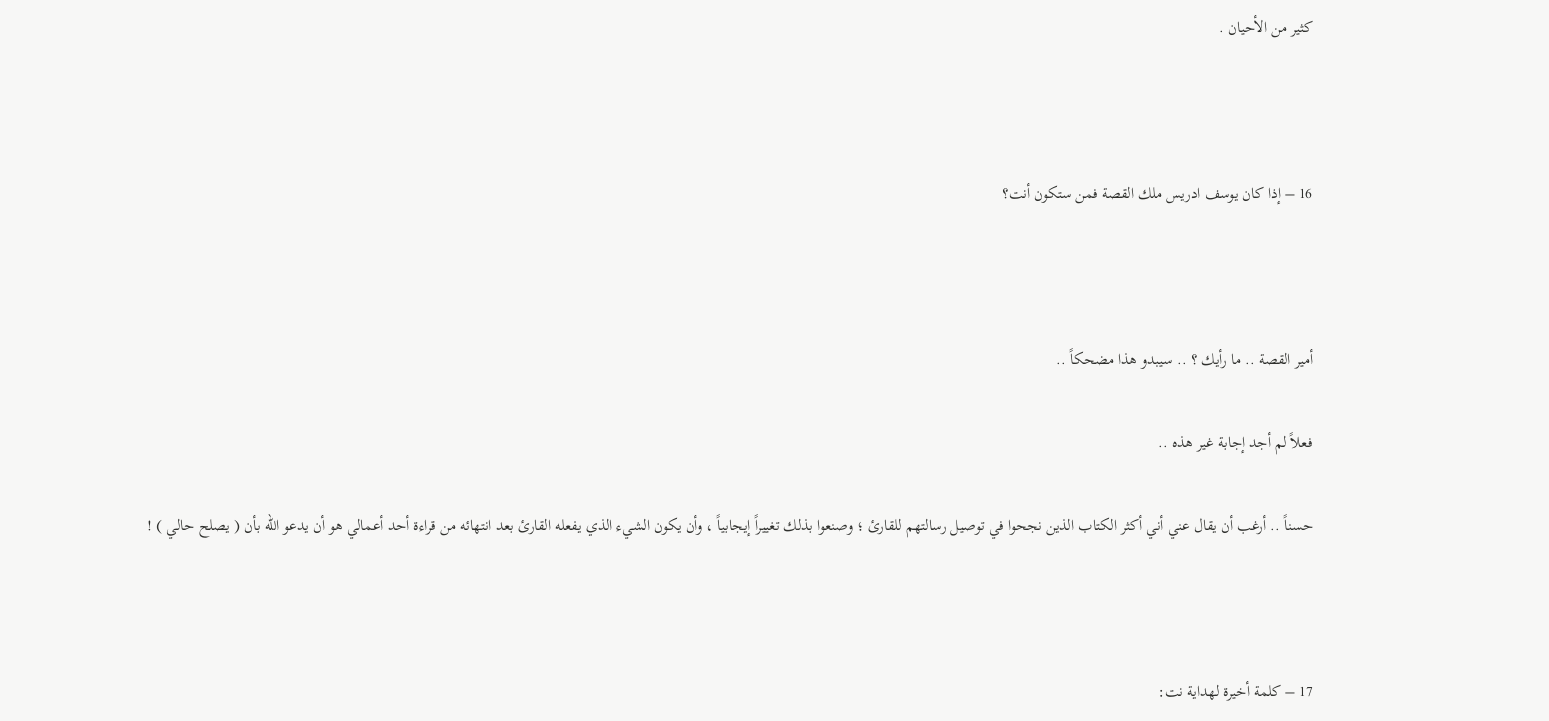كثير من الأحيان .



16 – إذا كان يوسف ادريس ملك القصة فمن ستكون أنت؟



أمير القصة .. ما رأيك ؟ .. سيبدو هذا مضحكاً ..

فعلاً لم أجد إجابة غير هذه ..

حسناً .. أرغب أن يقال عني أني أكثر الكتاب الذين نجحوا في توصيل رسالتهم للقارئ ؛ وصنعوا بذلك تغييراً إيجابياً ، وأن يكون الشيء الذي يفعله القارئ بعد انتهائه من قراءة أحد أعمالي هو أن يدعو الله بأن ( يصلح حالي ) !



17 – كلمة أخيرة لهداية نت: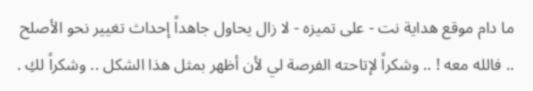ما دام موقع هداية نت - على تميزه - لا زال يحاول جاهداً إحداث تغيير نحو الأصلح .. فالله معه ! .. وشكراً لإتاحته الفرصة لي لأن أظهر بمثل هذا الشكل .. وشكراً لكِ .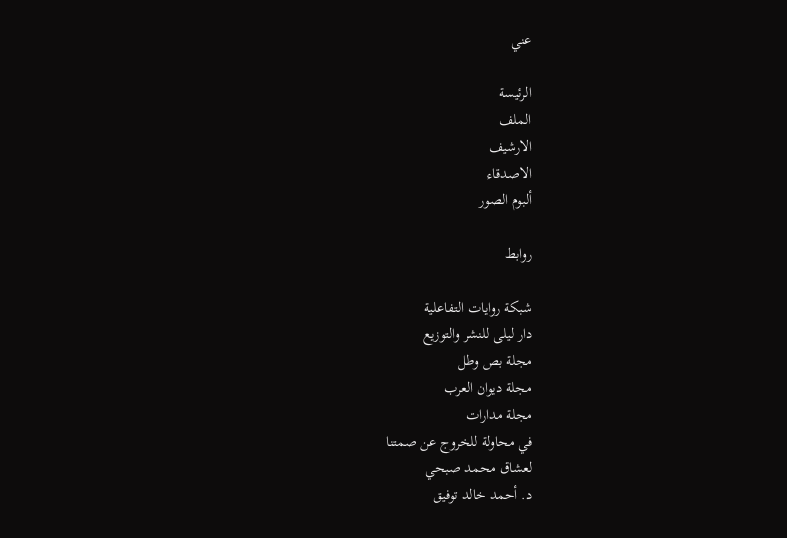عني

الرئيسة
الملف
الارشيف
الاصدقاء
ألبوم الصور

روابط

شبكة روايات التفاعلية
دار ليلى للنشر والتوزيع
مجلة بص وطل
مجلة ديوان العرب
مجلة مدارات
في محاولة للخروج عن صمتنا
لعشاق محمد صبحي
د. أحمد خالد توفيق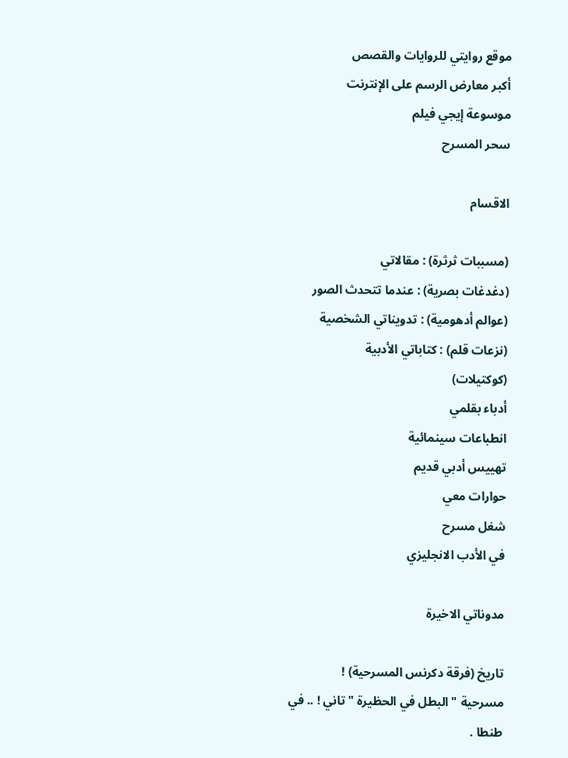موقع روايتي للروايات والقصص
أكبر معارض الرسم على الإنترنت
موسوعة إيجي فيلم
سحر المسرح

الاقسام

(مسببات ثرثرة) : مقالاتي
(دغدغات بصرية) : عندما تتحدث الصور
(عوالم أدهومية) : تدويناتي الشخصية
(نزعات قلم) : كتاباتي الأدبية
(كوكتيلات)
أدباء بقلمي
انطباعات سينمائية
تهييس أدبي قديم
حوارات معي
شغل مسرح
في الأدب الانجليزي

مدوناتي الاخيرة

تاريخ (فرقة دكرنس المسرحية) !
مسرحية "البطل في الحظيرة " تاني ! .. في طنطا .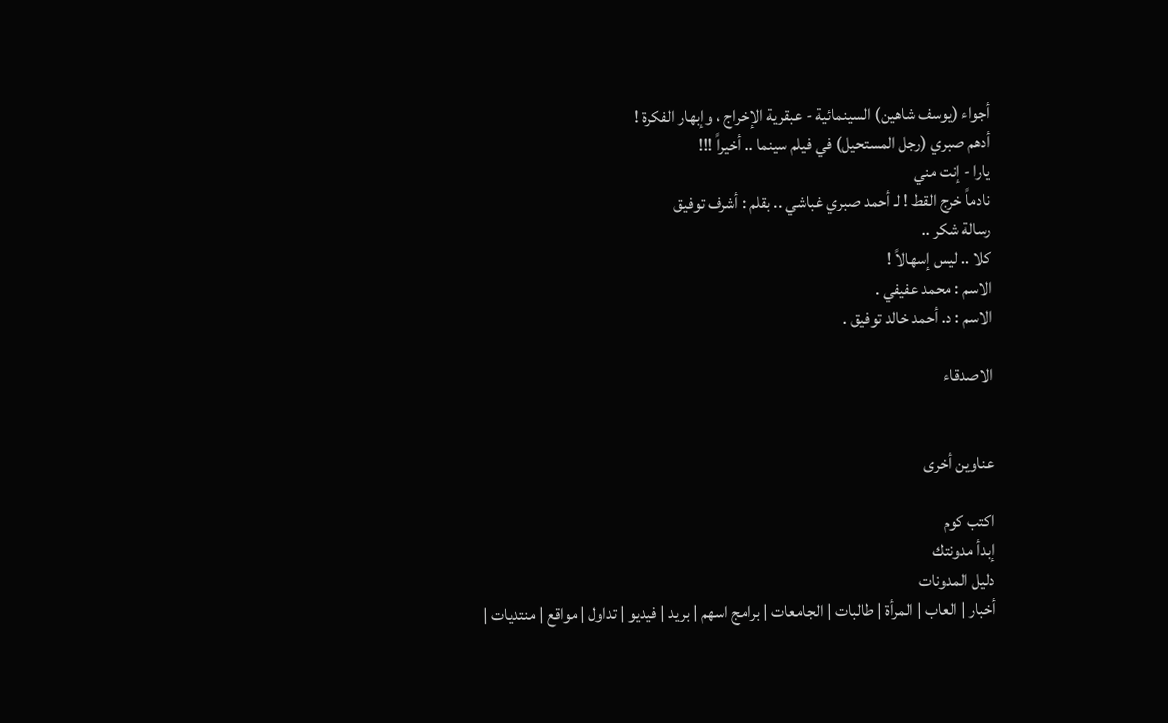أجواء (يوسف شاهين) السينمائية - عبقرية الإخراج ، وإبهار الفكرة !
أدهم صبري (رجل المستحيل) في فيلم سينما .. أخيراً !!!
يارا - إنت مني
نادماً خرج القط ! لـ أحمد صبري غباشي .. بقلم : أشرف توفيق
رسالة شكر ..
كلا .. ليس إسهالاً !
الاسم : محمد عفيفي .
الاسم : د. أحمد خالد توفيق .

الاصدقاء


عناوين أخرى

اكتب كوم
إبدأ مدونتك
دليل المدونات
أخبار | العاب | المرأة | طالبات | الجامعات | برامج اسهم | بريد | فيديو | تداول | مواقع | منتديات |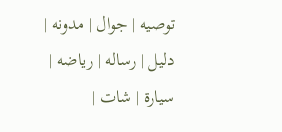توصيه | جوال | مدونه | دليل | رساله | رياضه | سيارة | شات |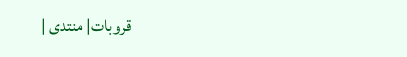قروبات| منتدى |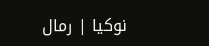نوكيا | رمال